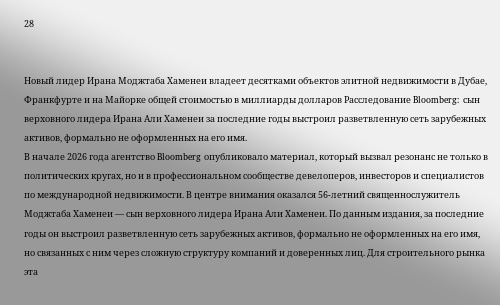28


Новый лидер Ирана Моджтаба Хаменеи владеет десятками объектов элитной недвижимости в Дубае, Франкфурте и на Майорке общей стоимостью в миллиарды долларов Расследование Bloomberg: сын верховного лидера Ирана Али Хаменеи за последние годы выстроил разветвленную сеть зарубежных активов, формально не оформленных на его имя.
В начале 2026 года агентство Bloomberg опубликовало материал, который вызвал резонанс не только в политических кругах, но и в профессиональном сообществе девелоперов, инвесторов и специалистов по международной недвижимости. В центре внимания оказался 56-летний священнослужитель Моджтаба Хаменеи — сын верховного лидера Ирана Али Хаменеи. По данным издания, за последние годы он выстроил разветвленную сеть зарубежных активов, формально не оформленных на его имя, но связанных с ним через сложную структуру компаний и доверенных лиц. Для строительного рынка эта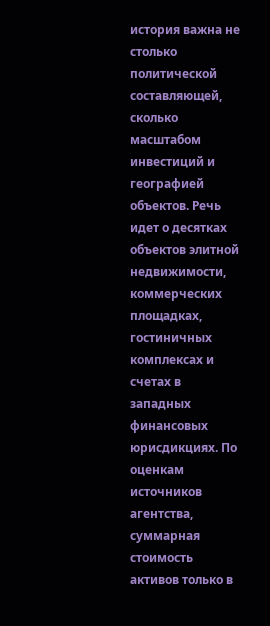история важна не столько политической составляющей, сколько масштабом инвестиций и географией объектов. Речь идет о десятках объектов элитной недвижимости, коммерческих площадках, гостиничных комплексах и счетах в западных финансовых юрисдикциях. По оценкам источников агентства, суммарная стоимость активов только в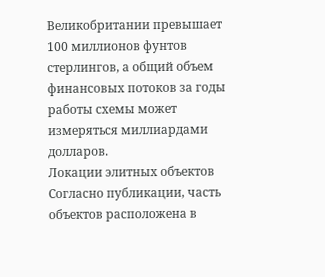Великобритании превышает 100 миллионов фунтов стерлингов, а общий объем финансовых потоков за годы работы схемы может измеряться миллиардами долларов.
Локации элитных объектов Согласно публикации, часть объектов расположена в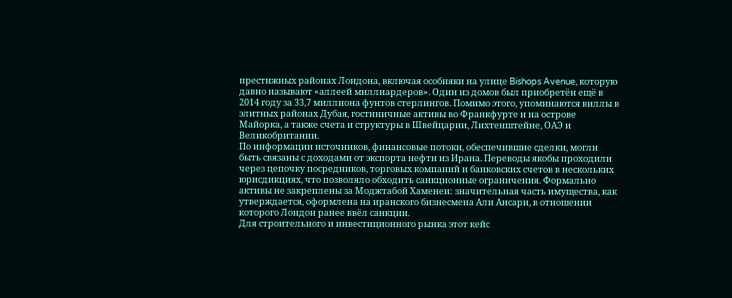престижных районах Лондона, включая особняки на улице Bishops Avenue, которую давно называют «аллеей миллиардеров». Один из домов был приобретён ещё в 2014 году за 33,7 миллиона фунтов стерлингов. Помимо этого, упоминаются виллы в элитных районах Дубая, гостиничные активы во Франкфурте и на острове Майорка, а также счета и структуры в Швейцарии, Лихтенштейне, ОАЭ и Великобритании.
По информации источников, финансовые потоки, обеспечившие сделки, могли быть связаны с доходами от экспорта нефти из Ирана. Переводы якобы проходили через цепочку посредников, торговых компаний и банковских счетов в нескольких юрисдикциях, что позволяло обходить санкционные ограничения. Формально активы не закреплены за Моджтабой Хаменеи: значительная часть имущества, как утверждается, оформлена на иранского бизнесмена Али Ансари, в отношении которого Лондон ранее ввёл санкции.
Для строительного и инвестиционного рынка этот кейс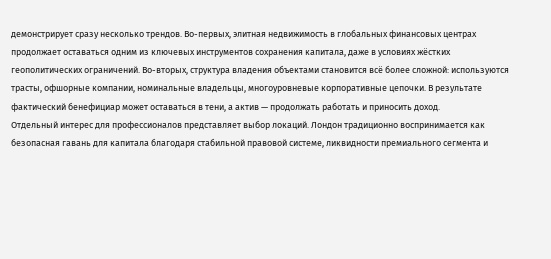демонстрирует сразу несколько трендов. Во-первых, элитная недвижимость в глобальных финансовых центрах продолжает оставаться одним из ключевых инструментов сохранения капитала, даже в условиях жёстких геополитических ограничений. Во-вторых, структура владения объектами становится всё более сложной: используются трасты, офшорные компании, номинальные владельцы, многоуровневые корпоративные цепочки. В результате фактический бенефициар может оставаться в тени, а актив — продолжать работать и приносить доход.
Отдельный интерес для профессионалов представляет выбор локаций. Лондон традиционно воспринимается как безопасная гавань для капитала благодаря стабильной правовой системе, ликвидности премиального сегмента и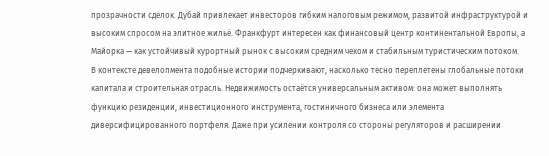прозрачности сделок. Дубай привлекает инвесторов гибким налоговым режимом, развитой инфраструктурой и высоким спросом на элитное жильё. Франкфурт интересен как финансовый центр континентальной Европы, а Майорка — как устойчивый курортный рынок с высоким средним чеком и стабильным туристическим потоком.
В контексте девелопмента подобные истории подчеркивают, насколько тесно переплетены глобальные потоки капитала и строительная отрасль. Недвижимость остаётся универсальным активом: она может выполнять функцию резиденции, инвестиционного инструмента, гостиничного бизнеса или элемента диверсифицированного портфеля. Даже при усилении контроля со стороны регуляторов и расширении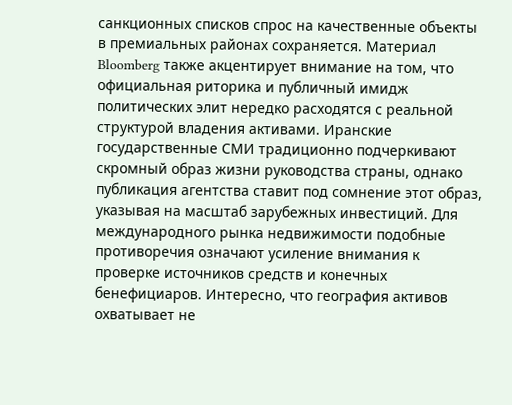санкционных списков спрос на качественные объекты в премиальных районах сохраняется. Материал Bloomberg также акцентирует внимание на том, что официальная риторика и публичный имидж политических элит нередко расходятся с реальной структурой владения активами. Иранские государственные СМИ традиционно подчеркивают скромный образ жизни руководства страны, однако публикация агентства ставит под сомнение этот образ, указывая на масштаб зарубежных инвестиций. Для международного рынка недвижимости подобные противоречия означают усиление внимания к проверке источников средств и конечных бенефициаров. Интересно, что география активов охватывает не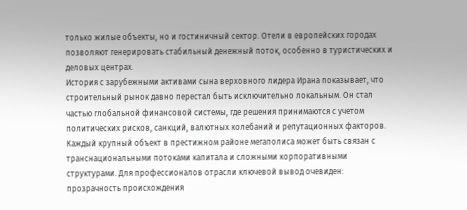только жилые объекты, но и гостиничный сектор. Отели в европейских городах позволяют генерировать стабильный денежный поток, особенно в туристических и деловых центрах.
История с зарубежными активами сына верховного лидера Ирана показывает, что строительный рынок давно перестал быть исключительно локальным. Он стал частью глобальной финансовой системы, где решения принимаются с учетом политических рисков, санкций, валютных колебаний и репутационных факторов. Каждый крупный объект в престижном районе мегаполиса может быть связан с транснациональными потоками капитала и сложными корпоративными структурами. Для профессионалов отрасли ключевой вывод очевиден: прозрачность происхождения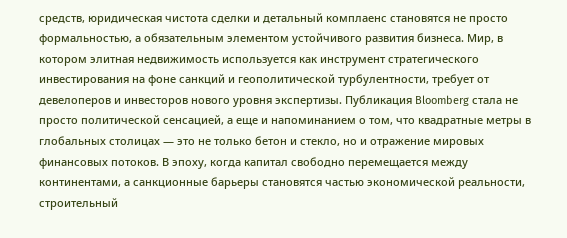средств, юридическая чистота сделки и детальный комплаенс становятся не просто формальностью, а обязательным элементом устойчивого развития бизнеса. Мир, в котором элитная недвижимость используется как инструмент стратегического инвестирования на фоне санкций и геополитической турбулентности, требует от девелоперов и инвесторов нового уровня экспертизы. Публикация Bloomberg стала не просто политической сенсацией, а еще и напоминанием о том, что квадратные метры в глобальных столицах — это не только бетон и стекло, но и отражение мировых финансовых потоков. В эпоху, когда капитал свободно перемещается между континентами, а санкционные барьеры становятся частью экономической реальности, строительный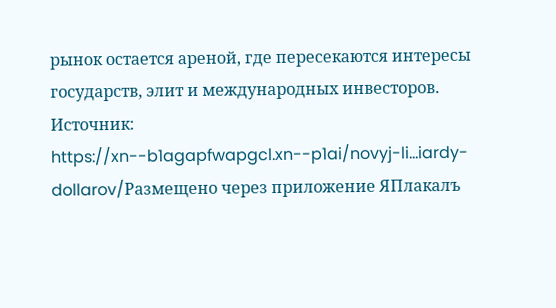рынок остается ареной, где пересекаются интересы государств, элит и международных инвесторов.
Источник:
https://xn--b1agapfwapgcl.xn--p1ai/novyj-li...iardy-dollarov/Размещено через приложение ЯПлакалъ